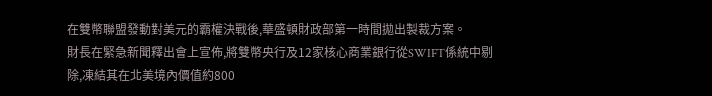在雙幣聯盟發動對美元的霸權決戰後,華盛頓財政部第一時間拋出製裁方案。
財長在緊急新聞釋出會上宣佈,將雙幣央行及12家核心商業銀行從SWIFT係統中剔除,凍結其在北美境內價值約800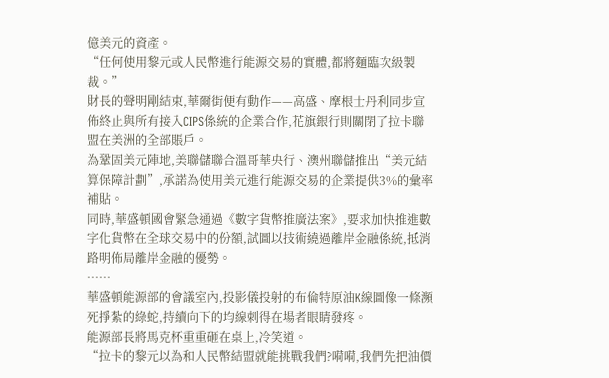億美元的資產。
“任何使用黎元或人民幣進行能源交易的實體,都將麵臨次級製裁。”
財長的聲明剛結束,華爾街便有動作——高盛、摩根士丹利同步宣佈終止與所有接入CIPS係統的企業合作,花旗銀行則關閉了拉卡聯盟在美洲的全部賬戶。
為鞏固美元陣地,美聯儲聯合溫哥華央行、澳州聯儲推出“美元結算保障計劃”,承諾為使用美元進行能源交易的企業提供3%的彙率補貼。
同時,華盛頓國會緊急通過《數字貨幣推廣法案》,要求加快推進數字化貨幣在全球交易中的份額,試圖以技術繞過離岸金融係統,抵消路明佈局離岸金融的優勢。
……
華盛頓能源部的會議室內,投影儀投射的布倫特原油K線圖像一條瀕死掙紮的綠蛇,持續向下的均線刺得在場者眼睛發疼。
能源部長將馬克杯重重砸在桌上,冷笑道。
“拉卡的黎元以為和人民幣結盟就能挑戰我們?嗬嗬,我們先把油價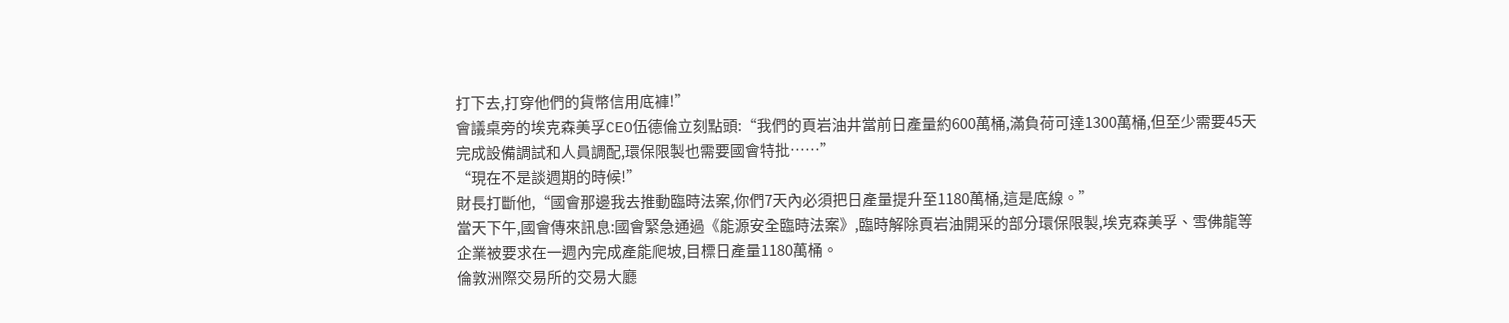打下去,打穿他們的貨幣信用底褲!”
會議桌旁的埃克森美孚CEO伍德倫立刻點頭:“我們的頁岩油井當前日產量約600萬桶,滿負荷可達1300萬桶,但至少需要45天完成設備調試和人員調配,環保限製也需要國會特批……”
“現在不是談週期的時候!”
財長打斷他,“國會那邊我去推動臨時法案,你們7天內必須把日產量提升至1180萬桶,這是底線。”
當天下午,國會傳來訊息:國會緊急通過《能源安全臨時法案》,臨時解除頁岩油開采的部分環保限製,埃克森美孚、雪佛龍等企業被要求在一週內完成產能爬坡,目標日產量1180萬桶。
倫敦洲際交易所的交易大廳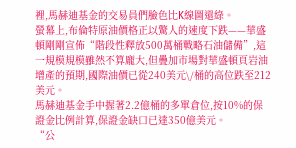裡,馬赫迪基金的交易員們臉色比K線圖還綠。
螢幕上,布倫特原油價格正以驚人的速度下跌——華盛頓剛剛宣佈“階段性釋放500萬桶戰略石油儲備”,這一規模規模雖然不算龐大,但疊加市場對華盛頓頁岩油增產的預期,國際油價已從240美元\/桶的高位跌至212美元。
馬赫迪基金手中握著2.2億桶的多單倉位,按10%的保證金比例計算,保證金缺口已達350億美元。
“公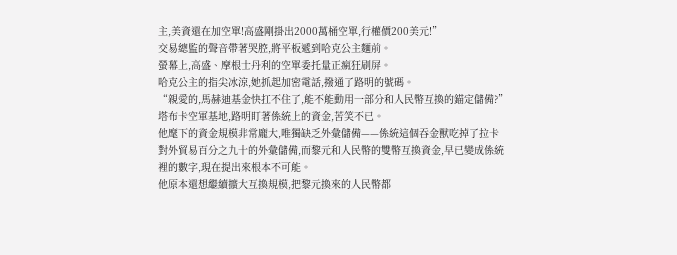主,美資還在加空單!高盛剛掛出2000萬桶空單,行權價200美元!”
交易總監的聲音帶著哭腔,將平板遞到哈克公主麵前。
螢幕上,高盛、摩根士丹利的空單委托量正瘋狂刷屏。
哈克公主的指尖冰涼,她抓起加密電話,撥通了路明的號碼。
“親愛的,馬赫迪基金快扛不住了,能不能動用一部分和人民幣互換的錨定儲備?”
塔布卡空軍基地,路明盯著係統上的資金,苦笑不已。
他麾下的資金規模非常龐大,唯獨缺乏外彙儲備——係統這個吞金獸吃掉了拉卡對外貿易百分之九十的外彙儲備,而黎元和人民幣的雙幣互換資金,早已變成係統裡的數字,現在提出來根本不可能。
他原本還想繼續擴大互換規模,把黎元換來的人民幣都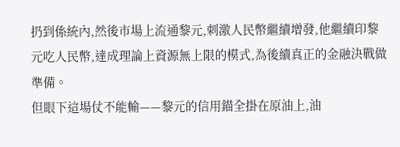扔到係統內,然後市場上流通黎元,刺激人民幣繼續增發,他繼續印黎元吃人民幣,達成理論上資源無上限的模式,為後續真正的金融決戰做準備。
但眼下這場仗不能輸——黎元的信用錨全掛在原油上,油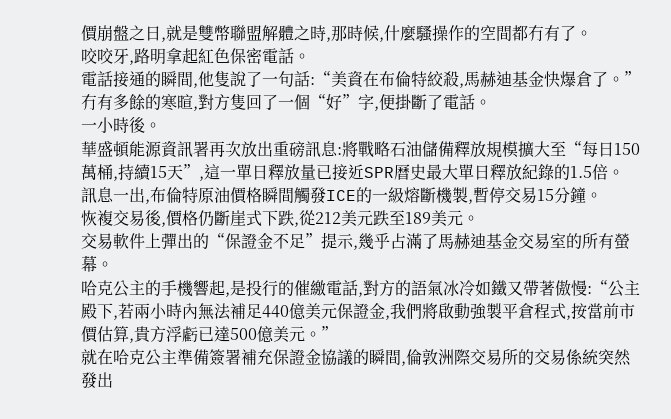價崩盤之日,就是雙幣聯盟解體之時,那時候,什麼騷操作的空間都冇有了。
咬咬牙,路明拿起紅色保密電話。
電話接通的瞬間,他隻說了一句話:“美資在布倫特絞殺,馬赫迪基金快爆倉了。”
冇有多餘的寒暄,對方隻回了一個“好”字,便掛斷了電話。
一小時後。
華盛頓能源資訊署再次放出重磅訊息:將戰略石油儲備釋放規模擴大至“每日150萬桶,持續15天”,這一單日釋放量已接近SPR曆史最大單日釋放紀錄的1.5倍。
訊息一出,布倫特原油價格瞬間觸發ICE的一級熔斷機製,暫停交易15分鐘。
恢複交易後,價格仍斷崖式下跌,從212美元跌至189美元。
交易軟件上彈出的“保證金不足”提示,幾乎占滿了馬赫迪基金交易室的所有螢幕。
哈克公主的手機響起,是投行的催繳電話,對方的語氣冰冷如鐵又帶著傲慢:“公主殿下,若兩小時內無法補足440億美元保證金,我們將啟動強製平倉程式,按當前市價估算,貴方浮虧已達500億美元。”
就在哈克公主準備簽署補充保證金協議的瞬間,倫敦洲際交易所的交易係統突然發出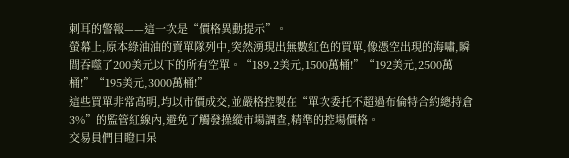刺耳的警報——這一次是“價格異動提示”。
螢幕上,原本綠油油的賣單隊列中,突然湧現出無數紅色的買單,像憑空出現的海嘯,瞬間吞噬了200美元以下的所有空單。“189.2美元,1500萬桶!”“192美元,2500萬桶!”“195美元,3000萬桶!”
這些買單非常高明,均以市價成交,並嚴格控製在“單次委托不超過布倫特合約總持倉3%”的監管紅線內,避免了觸發操縱市場調查,精準的控場價格。
交易員們目瞪口呆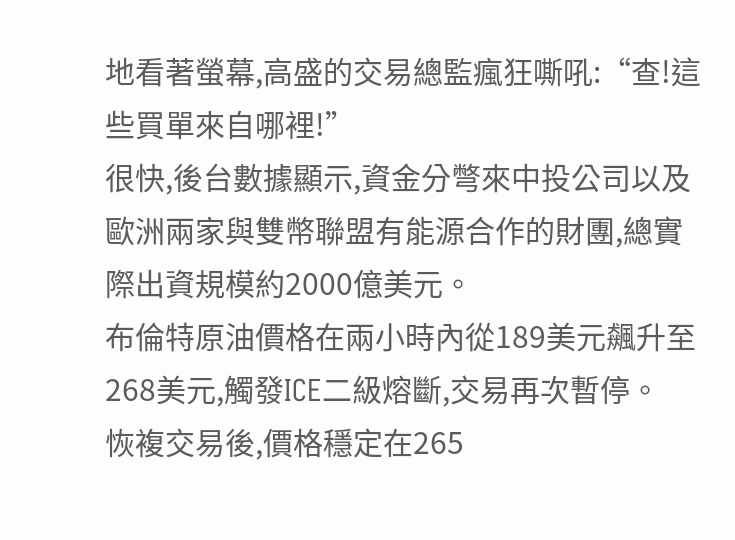地看著螢幕,高盛的交易總監瘋狂嘶吼:“查!這些買單來自哪裡!”
很快,後台數據顯示,資金分彆來中投公司以及歐洲兩家與雙幣聯盟有能源合作的財團,總實際出資規模約2000億美元。
布倫特原油價格在兩小時內從189美元飆升至268美元,觸發ICE二級熔斷,交易再次暫停。
恢複交易後,價格穩定在265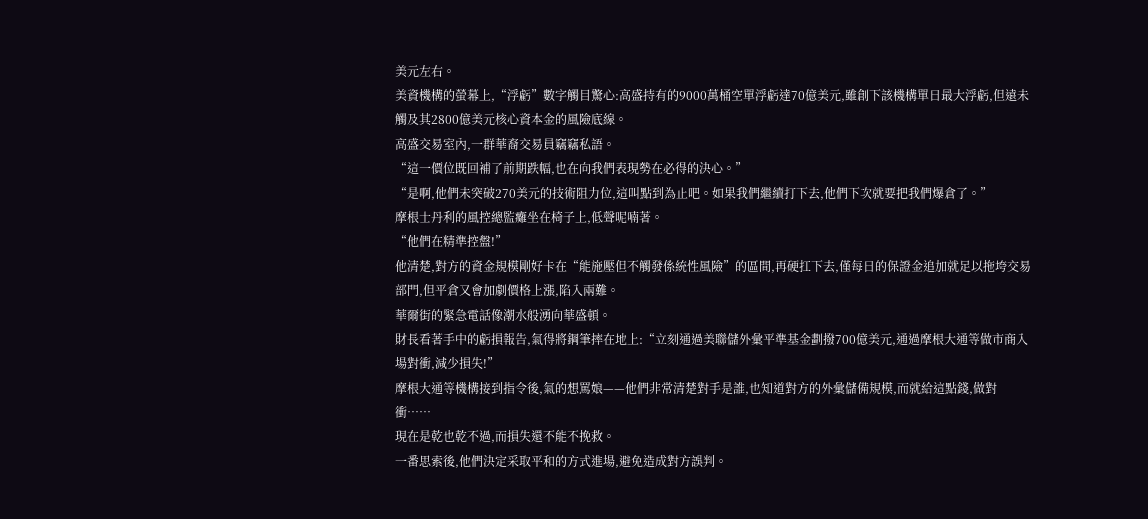美元左右。
美資機構的螢幕上,“浮虧”數字觸目驚心:高盛持有的9000萬桶空單浮虧達70億美元,雖創下該機構單日最大浮虧,但遠未觸及其2800億美元核心資本金的風險底線。
高盛交易室內,一群華裔交易員竊竊私語。
“這一價位既回補了前期跌幅,也在向我們表現勢在必得的決心。”
“是啊,他們未突破270美元的技術阻力位,這叫點到為止吧。如果我們繼續打下去,他們下次就要把我們爆倉了。”
摩根士丹利的風控總監癱坐在椅子上,低聲呢喃著。
“他們在精準控盤!”
他清楚,對方的資金規模剛好卡在“能施壓但不觸發係統性風險”的區間,再硬扛下去,僅每日的保證金追加就足以拖垮交易部門,但平倉又會加劇價格上漲,陷入兩難。
華爾街的緊急電話像潮水般湧向華盛頓。
財長看著手中的虧損報告,氣得將鋼筆摔在地上:“立刻通過美聯儲外彙平準基金劃撥700億美元,通過摩根大通等做市商入場對衝,減少損失!”
摩根大通等機構接到指令後,氣的想罵娘——他們非常清楚對手是誰,也知道對方的外彙儲備規模,而就給這點錢,做對衝……
現在是乾也乾不過,而損失還不能不挽救。
一番思索後,他們決定采取平和的方式進場,避免造成對方誤判。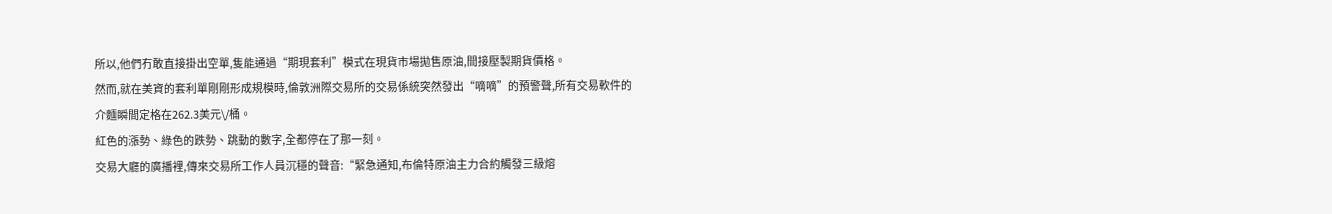所以,他們冇敢直接掛出空單,隻能通過“期現套利”模式在現貨市場拋售原油,間接壓製期貨價格。
然而,就在美資的套利單剛剛形成規模時,倫敦洲際交易所的交易係統突然發出“嘀嘀”的預警聲,所有交易軟件的介麵瞬間定格在262.3美元\/桶。
紅色的漲勢、綠色的跌勢、跳動的數字,全都停在了那一刻。
交易大廳的廣播裡,傳來交易所工作人員沉穩的聲音:“緊急通知,布倫特原油主力合約觸發三級熔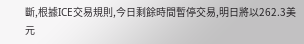斷,根據ICE交易規則,今日剩餘時間暫停交易,明日將以262.3美元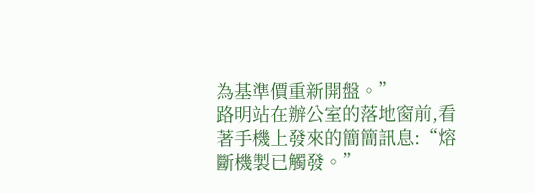為基準價重新開盤。”
路明站在辦公室的落地窗前,看著手機上發來的簡簡訊息:“熔斷機製已觸發。”